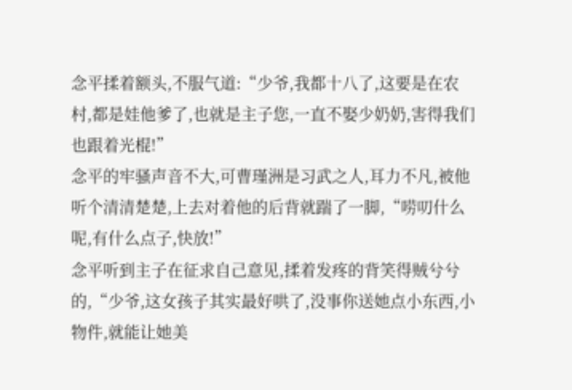念平揉着额头,不服气道:“少爷,我都十八了,这要是在农村,都是娃他爹了,也就是主子您,一直不娶少奶奶,害得我们也跟着光棍!”
念平的牢骚声音不大,可曹瑾洲是习武之人,耳力不凡,被他听个清清楚楚,上去对着他的后背就踹了一脚,“唠叨什么呢,有什么点子,快放!”
念平听到主子在征求自己意见,揉着发疼的背笑得贼兮兮的,“少爷,这女孩子其实最好哄了,没事你送她点小东西,小物件,就能让她美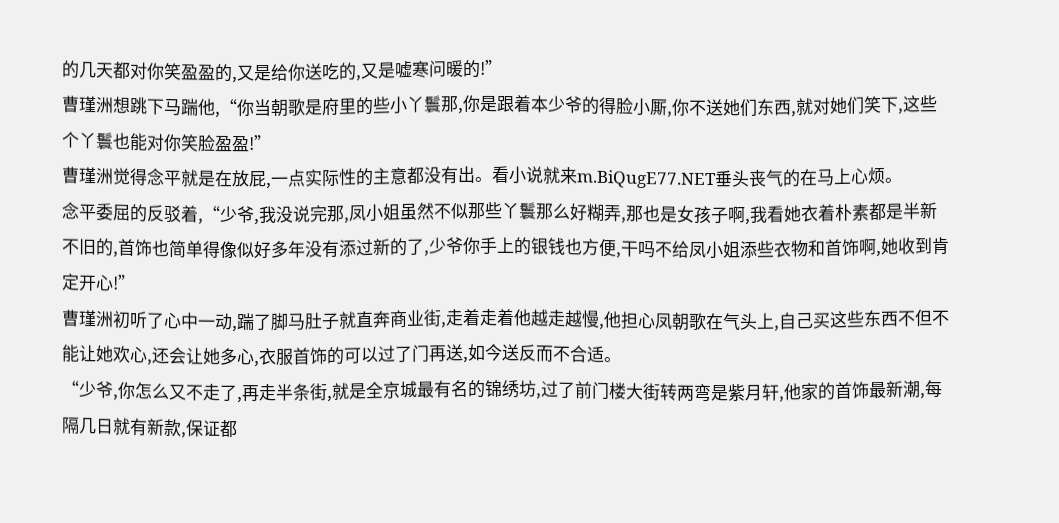的几天都对你笑盈盈的,又是给你送吃的,又是嘘寒问暖的!”
曹瑾洲想跳下马踹他,“你当朝歌是府里的些小丫鬟那,你是跟着本少爷的得脸小厮,你不送她们东西,就对她们笑下,这些个丫鬟也能对你笑脸盈盈!”
曹瑾洲觉得念平就是在放屁,一点实际性的主意都没有出。看小说就来m.BiQugE77.NET垂头丧气的在马上心烦。
念平委屈的反驳着,“少爷,我没说完那,凤小姐虽然不似那些丫鬟那么好糊弄,那也是女孩子啊,我看她衣着朴素都是半新不旧的,首饰也简单得像似好多年没有添过新的了,少爷你手上的银钱也方便,干吗不给凤小姐添些衣物和首饰啊,她收到肯定开心!”
曹瑾洲初听了心中一动,踹了脚马肚子就直奔商业街,走着走着他越走越慢,他担心凤朝歌在气头上,自己买这些东西不但不能让她欢心,还会让她多心,衣服首饰的可以过了门再送,如今送反而不合适。
“少爷,你怎么又不走了,再走半条街,就是全京城最有名的锦绣坊,过了前门楼大街转两弯是紫月轩,他家的首饰最新潮,每隔几日就有新款,保证都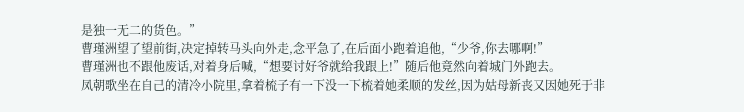是独一无二的货色。”
曹瑾洲望了望前街,决定掉转马头向外走,念平急了,在后面小跑着追他,“少爷,你去哪啊!”
曹瑾洲也不跟他废话,对着身后喊,“想要讨好爷就给我跟上!”随后他竟然向着城门外跑去。
凤朝歌坐在自己的清冷小院里,拿着梳子有一下没一下梳着她柔顺的发丝,因为姑母新丧又因她死于非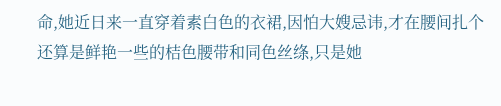命,她近日来一直穿着素白色的衣裙,因怕大嫂忌讳,才在腰间扎个还算是鲜艳一些的桔色腰带和同色丝绦,只是她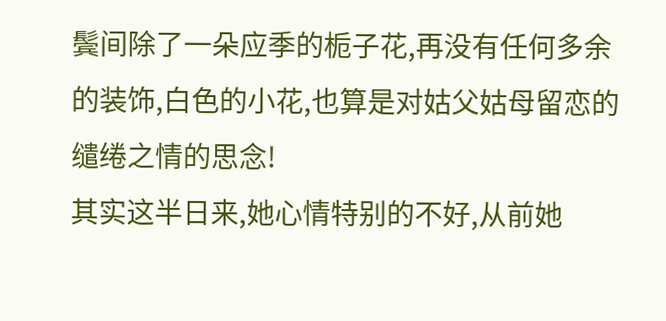鬓间除了一朵应季的栀子花,再没有任何多余的装饰,白色的小花,也算是对姑父姑母留恋的缱绻之情的思念!
其实这半日来,她心情特别的不好,从前她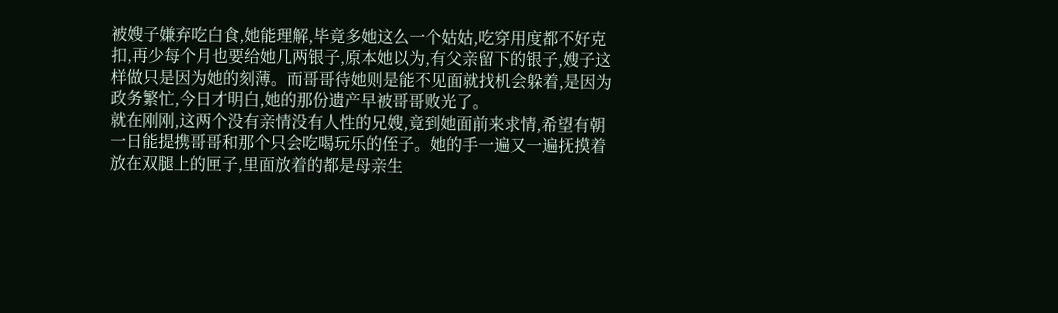被嫂子嫌弃吃白食,她能理解,毕竟多她这么一个姑姑,吃穿用度都不好克扣,再少每个月也要给她几两银子,原本她以为,有父亲留下的银子,嫂子这样做只是因为她的刻薄。而哥哥待她则是能不见面就找机会躲着,是因为政务繁忙,今日才明白,她的那份遗产早被哥哥败光了。
就在刚刚,这两个没有亲情没有人性的兄嫂,竟到她面前来求情,希望有朝一日能提携哥哥和那个只会吃喝玩乐的侄子。她的手一遍又一遍抚摸着放在双腿上的匣子,里面放着的都是母亲生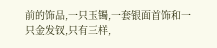前的饰品,一只玉镯,一套银面首饰和一只金发钗,只有三样,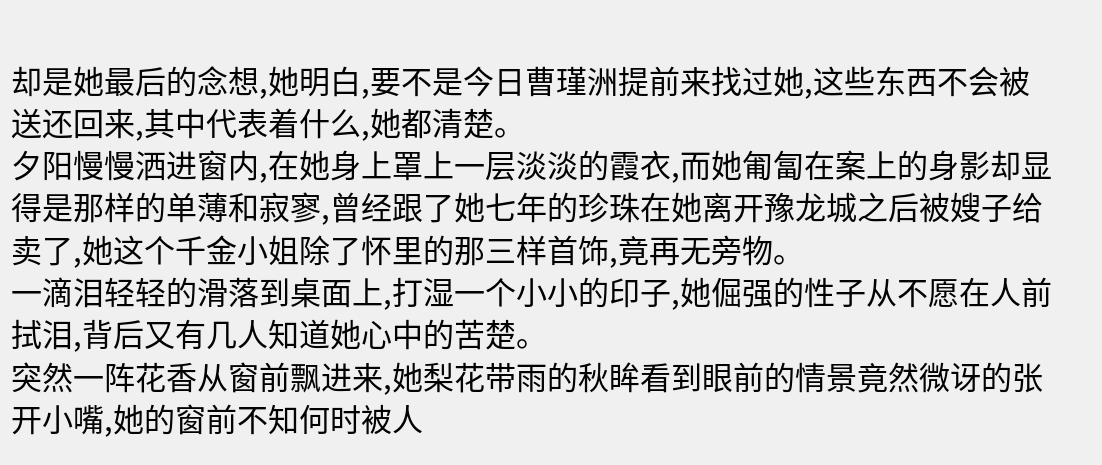却是她最后的念想,她明白,要不是今日曹瑾洲提前来找过她,这些东西不会被送还回来,其中代表着什么,她都清楚。
夕阳慢慢洒进窗内,在她身上罩上一层淡淡的霞衣,而她匍匐在案上的身影却显得是那样的单薄和寂寥,曾经跟了她七年的珍珠在她离开豫龙城之后被嫂子给卖了,她这个千金小姐除了怀里的那三样首饰,竟再无旁物。
一滴泪轻轻的滑落到桌面上,打湿一个小小的印子,她倔强的性子从不愿在人前拭泪,背后又有几人知道她心中的苦楚。
突然一阵花香从窗前飘进来,她梨花带雨的秋眸看到眼前的情景竟然微讶的张开小嘴,她的窗前不知何时被人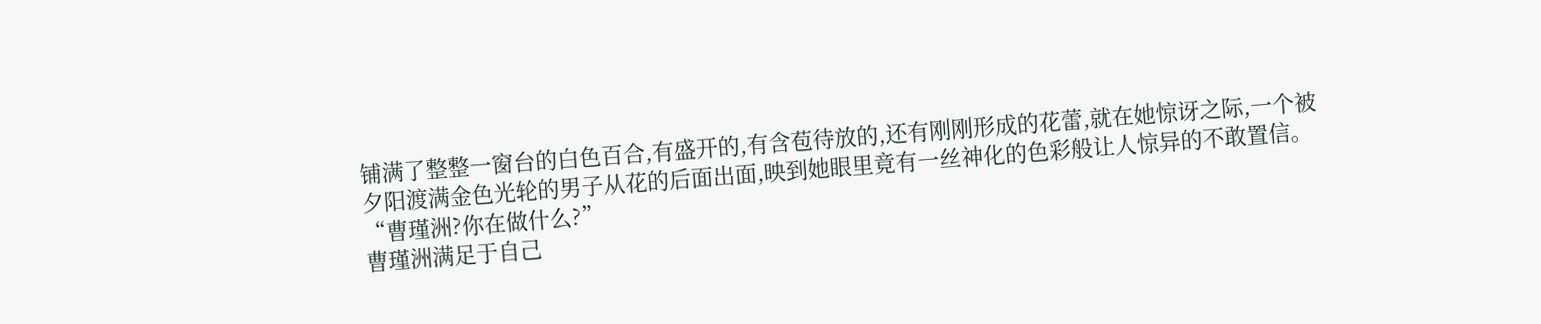铺满了整整一窗台的白色百合,有盛开的,有含苞待放的,还有刚刚形成的花蕾,就在她惊讶之际,一个被夕阳渡满金色光轮的男子从花的后面出面,映到她眼里竟有一丝神化的色彩般让人惊异的不敢置信。
“曹瑾洲?你在做什么?”
曹瑾洲满足于自己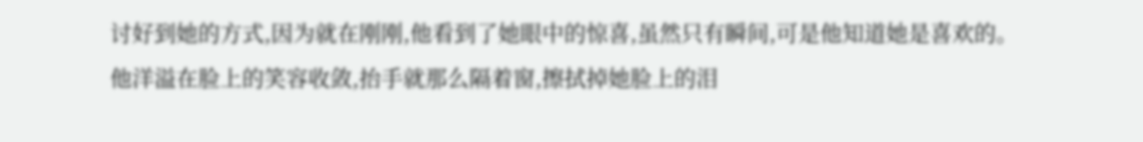讨好到她的方式,因为就在刚刚,他看到了她眼中的惊喜,虽然只有瞬间,可是他知道她是喜欢的。
他洋溢在脸上的笑容收敛,抬手就那么隔着窗,擦拭掉她脸上的泪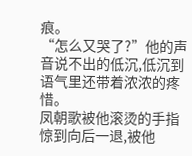痕。
“怎么又哭了?”他的声音说不出的低沉,低沉到语气里还带着浓浓的疼惜。
凤朝歌被他滚烫的手指惊到向后一退,被他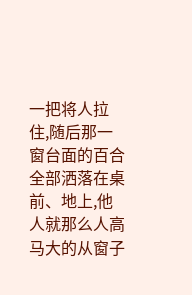一把将人拉住,随后那一窗台面的百合全部洒落在桌前、地上,他人就那么人高马大的从窗子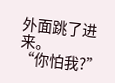外面跳了进来。
“你怕我?”